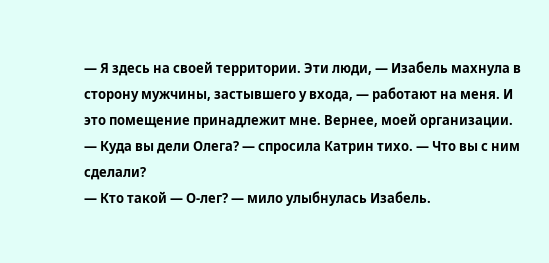— Я здесь на своей территории. Эти люди, — Изабель махнула в сторону мужчины, застывшего у входа, — работают на меня. И это помещение принадлежит мне. Вернее, моей организации.
— Куда вы дели Олега? — спросила Катрин тихо. — Что вы с ним сделали?
— Кто такой — О-лег? — мило улыбнулась Изабель.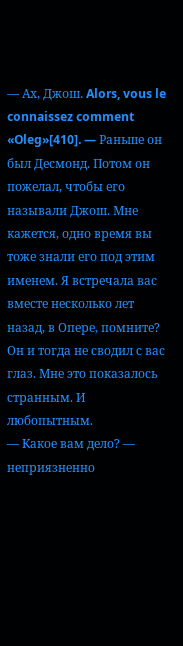— Ах, Джош. Alors, vous le connaissez comment «Oleg»[410]. — Раньше он был Десмонд. Потом он пожелал, чтобы его называли Джош. Мне кажется, одно время вы тоже знали его под этим именем. Я встречала вас вместе несколько лет назад, в Опере, помните? Он и тогда не сводил с вас глаз. Мне это показалось странным. И любопытным.
— Какое вам дело? — неприязненно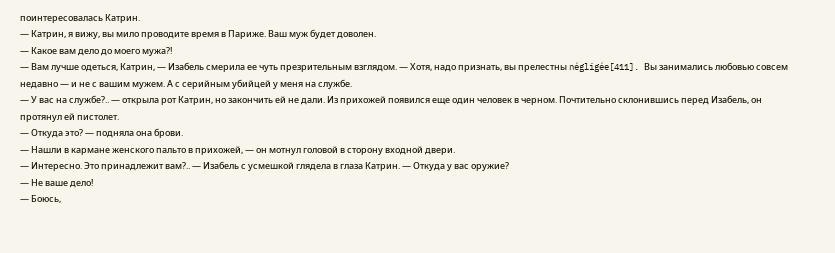поинтересовалась Катрин.
— Катрин, я вижу, вы мило проводите время в Париже. Ваш муж будет доволен.
— Какое вам дело до моего мужа?!
— Вам лучше одеться, Катрин, — Изабель смерила ее чуть презрительным взглядом. — Хотя, надо признать, вы прелестны négligée[411]. Вы занимались любовью совсем недавно — и не с вашим мужем. А с серийным убийцей у меня на службе.
— У вас на службе?.. — открыла рот Катрин, но закончить ей не дали. Из прихожей появился еще один человек в черном. Почтительно склонившись перед Изабель, он протянул ей пистолет.
— Откуда это? — подняла она брови.
— Нашли в кармане женского пальто в прихожей, — он мотнул головой в сторону входной двери.
— Интересно. Это принадлежит вам?.. — Изабель с усмешкой глядела в глаза Катрин. — Откуда у вас оружие?
— Не ваше дело!
— Боюсь,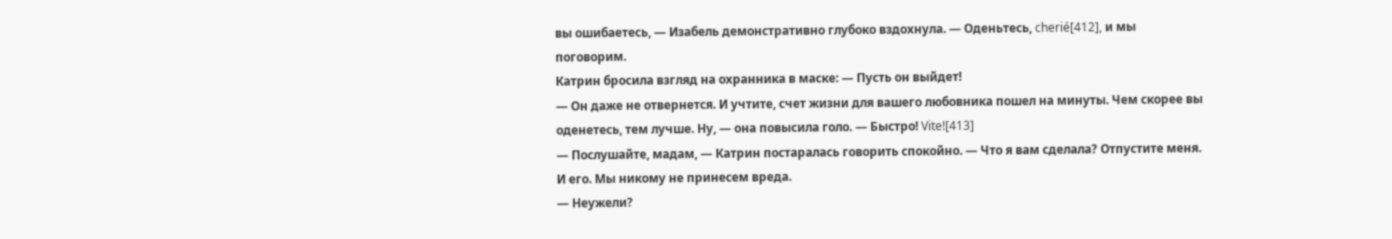вы ошибаетесь, — Изабель демонстративно глубоко вздохнула. — Оденьтесь, cherié[412], и мы поговорим.
Катрин бросила взгляд на охранника в маске: — Пусть он выйдет!
— Он даже не отвернется. И учтите, счет жизни для вашего любовника пошел на минуты. Чем скорее вы оденетесь, тем лучше. Ну, — она повысила голо. — Быстро! Vite![413]
— Послушайте, мадам, — Катрин постаралась говорить спокойно. — Что я вам сделала? Отпустите меня. И его. Мы никому не принесем вреда.
— Неужели?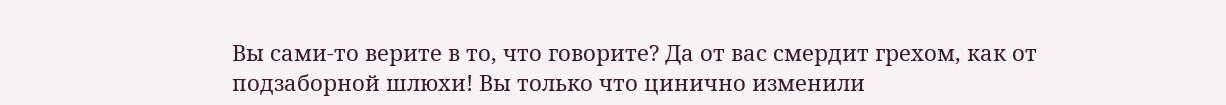Вы сами-то верите в то, что говорите? Да от вас смердит грехом, как от подзаборной шлюхи! Вы только что цинично изменили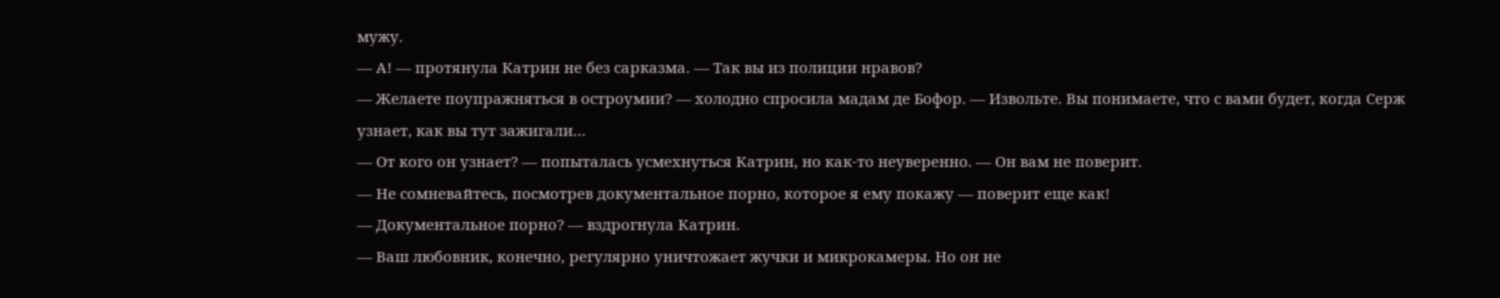мужу.
— А! — протянула Катрин не без сарказма. — Так вы из полиции нравов?
— Желаете поупражняться в остроумии? — холодно спросила мадам де Бофор. — Извольте. Вы понимаете, что с вами будет, когда Серж узнает, как вы тут зажигали…
— От кого он узнает? — попыталась усмехнуться Катрин, но как-то неуверенно. — Он вам не поверит.
— Не сомневайтесь, посмотрев документальное порно, которое я ему покажу — поверит еще как!
— Документальное порно? — вздрогнула Катрин.
— Ваш любовник, конечно, регулярно уничтожает жучки и микрокамеры. Но он не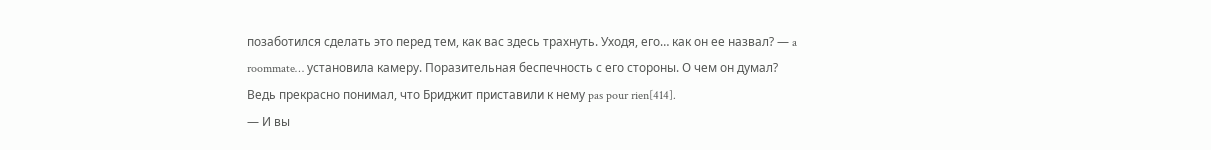позаботился сделать это перед тем, как вас здесь трахнуть. Уходя, его… как он ее назвал? — a roommate… установила камеру. Поразительная беспечность с его стороны. О чем он думал? Ведь прекрасно понимал, что Бриджит приставили к нему pas pour rien[414].
— И вы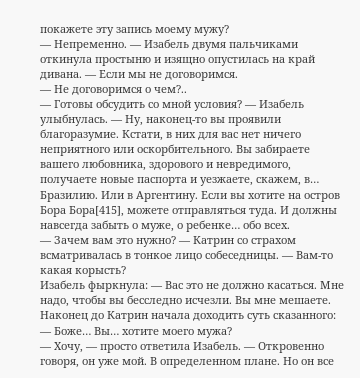покажете эту запись моему мужу?
— Непременно. — Изабель двумя пальчиками откинула простыню и изящно опустилась на край дивана. — Если мы не договоримся.
— Не договоримся о чем?..
— Готовы обсудить со мной условия? — Изабель улыбнулась. — Ну, наконец-то вы проявили благоразумие. Кстати, в них для вас нет ничего неприятного или оскорбительного. Вы забираете вашего любовника, здорового и невредимого, получаете новые паспорта и уезжаете, скажем, в… Бразилию. Или в Аргентину. Если вы хотите на остров Бора Бора[415], можете отправляться туда. И должны навсегда забыть о муже, о ребенке… обо всех.
— Зачем вам это нужно? — Катрин со страхом всматривалась в тонкое лицо собеседницы. — Вам-то какая корысть?
Изабель фыркнула: — Вас это не должно касаться. Мне надо, чтобы вы бесследно исчезли. Вы мне мешаете.
Наконец до Катрин начала доходить суть сказанного: — Боже… Вы… хотите моего мужа?
— Хочу, — просто ответила Изабель. — Откровенно говоря, он уже мой. В определенном плане. Но он все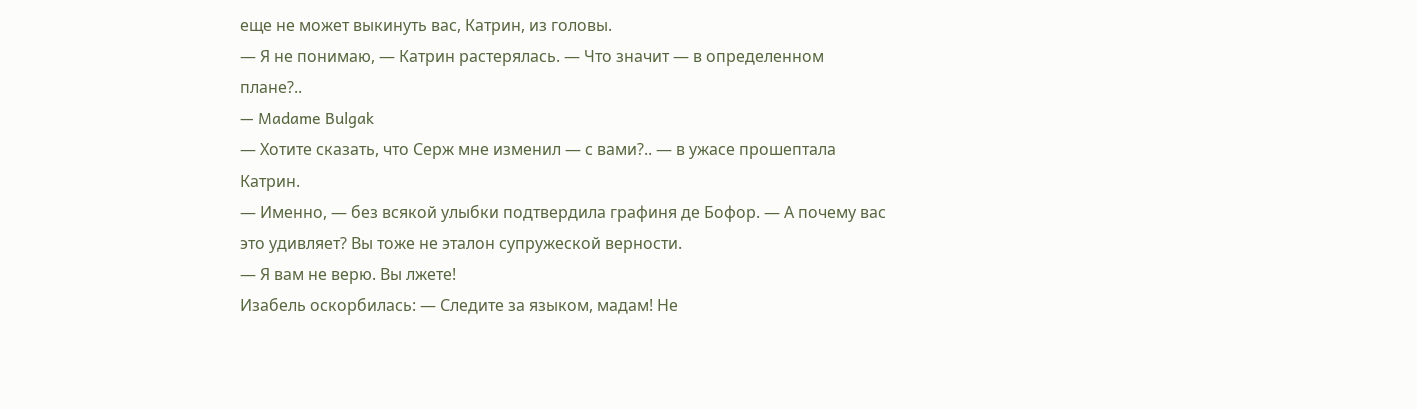еще не может выкинуть вас, Катрин, из головы.
— Я не понимаю, — Катрин растерялась. — Что значит — в определенном плане?..
— Madame Bulgak
— Хотите сказать, что Серж мне изменил — с вами?.. — в ужасе прошептала Катрин.
— Именно, — без всякой улыбки подтвердила графиня де Бофор. — А почему вас это удивляет? Вы тоже не эталон супружеской верности.
— Я вам не верю. Вы лжете!
Изабель оскорбилась: — Следите за языком, мадам! Не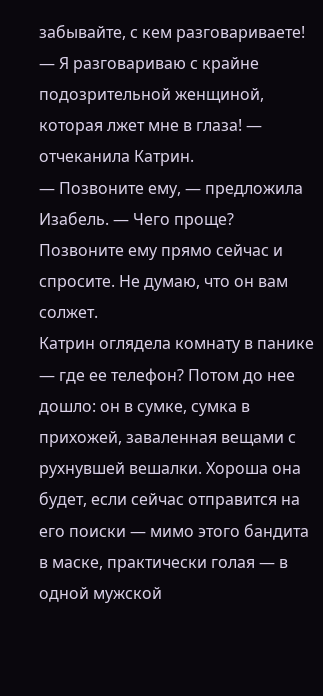забывайте, с кем разговариваете!
— Я разговариваю с крайне подозрительной женщиной, которая лжет мне в глаза! — отчеканила Катрин.
— Позвоните ему, — предложила Изабель. — Чего проще? Позвоните ему прямо сейчас и спросите. Не думаю, что он вам солжет.
Катрин оглядела комнату в панике — где ее телефон? Потом до нее дошло: он в сумке, сумка в прихожей, заваленная вещами с рухнувшей вешалки. Хороша она будет, если сейчас отправится на его поиски — мимо этого бандита в маске, практически голая — в одной мужской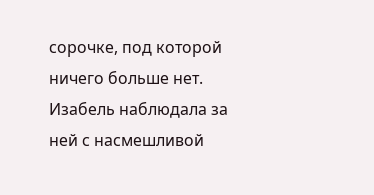сорочке, под которой ничего больше нет. Изабель наблюдала за ней с насмешливой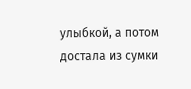улыбкой, а потом достала из сумки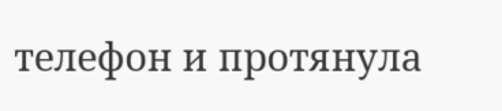телефон и протянула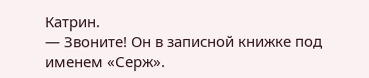Катрин.
— Звоните! Он в записной книжке под именем «Серж».